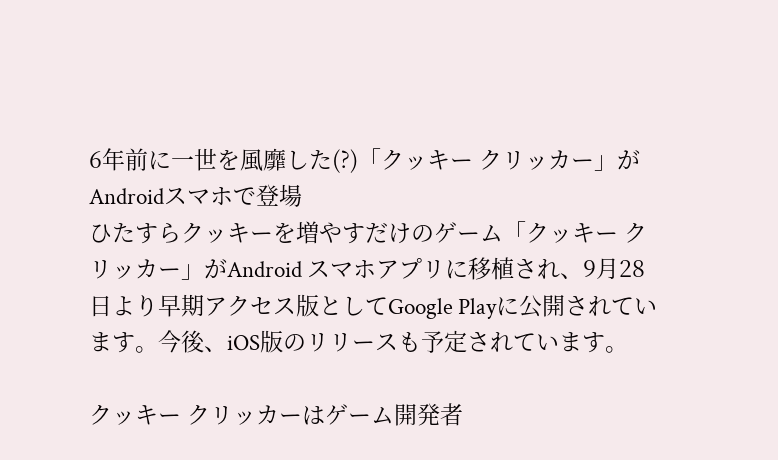6年前に一世を風靡した(?)「クッキー クリッカー」がAndroidスマホで登場
ひたすらクッキーを増やすだけのゲーム「クッキー クリッカー」がAndroid スマホアプリに移植され、9月28日より早期アクセス版としてGoogle Playに公開されています。今後、iOS版のリリースも予定されています。

クッキー クリッカーはゲーム開発者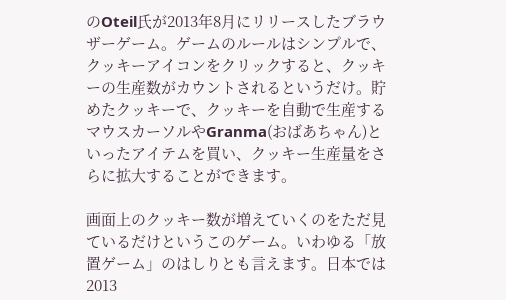のOteil氏が2013年8月にリリースしたブラウザーゲーム。ゲームのルールはシンプルで、クッキーアイコンをクリックすると、クッキーの生産数がカウントされるというだけ。貯めたクッキーで、クッキーを自動で生産するマウスカーソルやGranma(おばあちゃん)といったアイテムを買い、クッキー生産量をさらに拡大することができます。

画面上のクッキー数が増えていくのをただ見ているだけというこのゲーム。いわゆる「放置ゲーム」のはしりとも言えます。日本では2013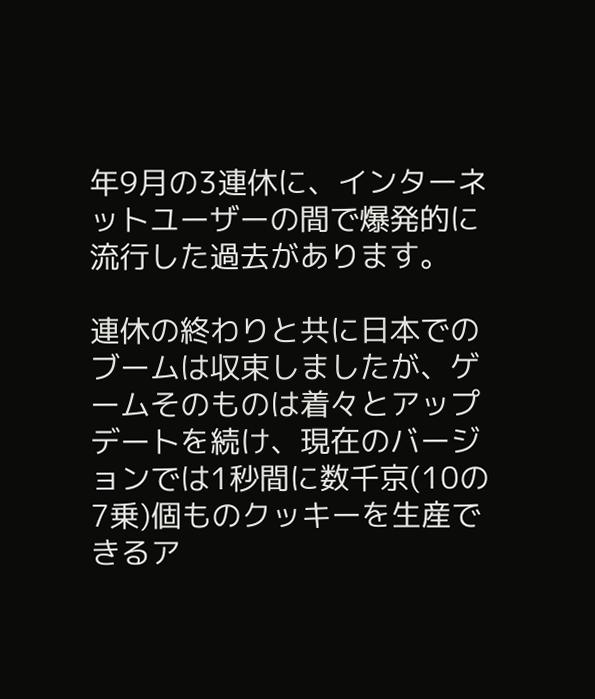年9月の3連休に、インターネットユーザーの間で爆発的に流行した過去があります。

連休の終わりと共に日本でのブームは収束しましたが、ゲームそのものは着々とアップデートを続け、現在のバージョンでは1秒間に数千京(10の7乗)個ものクッキーを生産できるア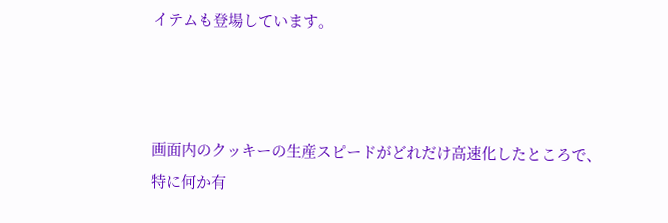イテムも登場しています。



画面内のクッキーの生産スピードがどれだけ高速化したところで、特に何か有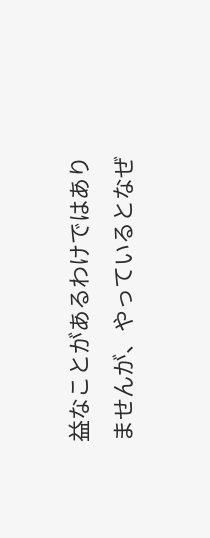益なことがあるわけではありませんが、やっているとなぜ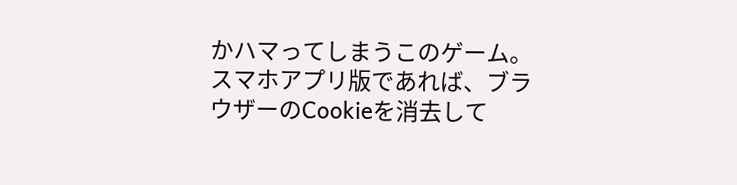かハマってしまうこのゲーム。スマホアプリ版であれば、ブラウザーのCookieを消去して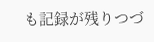も記録が残りつづ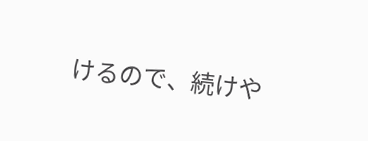けるので、続けや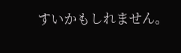すいかもしれません。